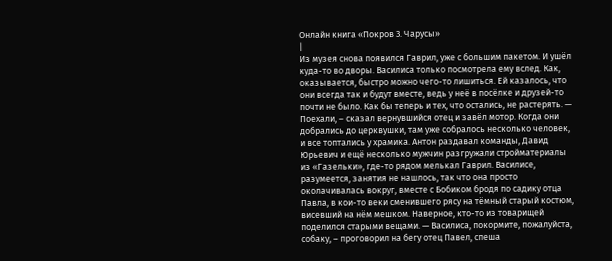Онлайн книга «Покров 3. Чарусы»
|
Из музея снова появился Гаврил, уже с большим пакетом. И ушёл куда-то во дворы. Василиса только посмотрела ему вслед. Как, оказывается, быстро можно чего-то лишиться. Ей казалось, что они всегда так и будут вместе, ведь у неё в посёлке и друзей-то почти не было. Как бы теперь и тех, что остались, не растерять. — Поехали, – сказал вернувшийся отец и завёл мотор. Когда они добрались до церквушки, там уже собралось несколько человек, и все топтались у храмика. Антон раздавал команды, Давид Юрьевич и ещё несколько мужчин разгружали стройматериалы из «Газельки», где-то рядом мелькал Гаврил. Василисе, разумеется, занятия не нашлось, так что она просто околачивалась вокруг, вместе с Бобиком бродя по садику отца Павла, в кои-то веки сменившего рясу на тёмный старый костюм, висевший на нём мешком. Наверное, кто-то из товарищей поделился старыми вещами. — Василиса, покормите, пожалуйста, собаку, – проговорил на бегу отец Павел, спеша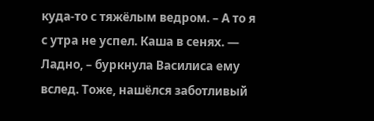куда-то с тяжёлым ведром. – А то я с утра не успел. Каша в сенях. — Ладно, – буркнула Василиса ему вслед. Тоже, нашёлся заботливый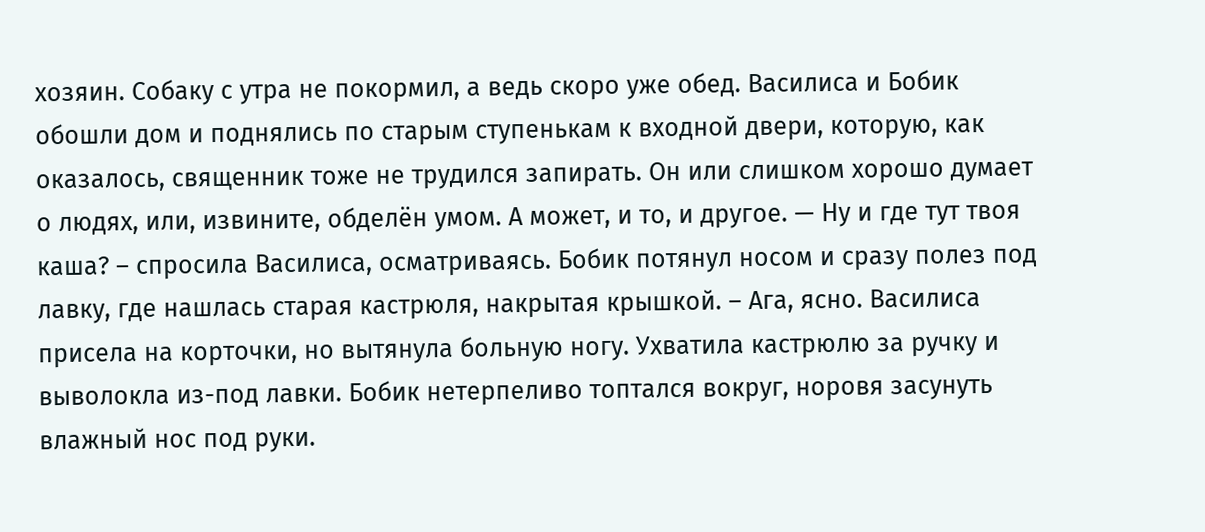хозяин. Собаку с утра не покормил, а ведь скоро уже обед. Василиса и Бобик обошли дом и поднялись по старым ступенькам к входной двери, которую, как оказалось, священник тоже не трудился запирать. Он или слишком хорошо думает о людях, или, извините, обделён умом. А может, и то, и другое. — Ну и где тут твоя каша? – спросила Василиса, осматриваясь. Бобик потянул носом и сразу полез под лавку, где нашлась старая кастрюля, накрытая крышкой. – Ага, ясно. Василиса присела на корточки, но вытянула больную ногу. Ухватила кастрюлю за ручку и выволокла из-под лавки. Бобик нетерпеливо топтался вокруг, норовя засунуть влажный нос под руки.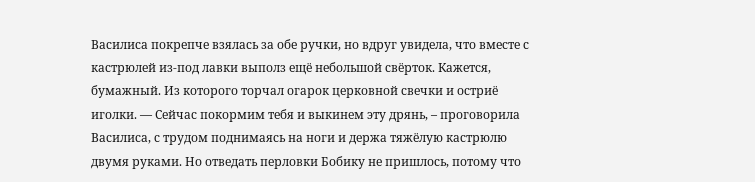Василиса покрепче взялась за обе ручки, но вдруг увидела, что вместе с кастрюлей из-под лавки выполз ещё небольшой свёрток. Кажется, бумажный. Из которого торчал огарок церковной свечки и остриё иголки. — Сейчас покормим тебя и выкинем эту дрянь, – проговорила Василиса, с трудом поднимаясь на ноги и держа тяжёлую кастрюлю двумя руками. Но отведать перловки Бобику не пришлось, потому что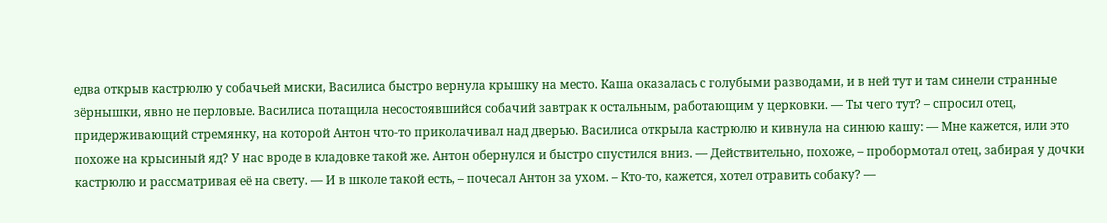едва открыв кастрюлю у собачьей миски, Василиса быстро вернула крышку на место. Каша оказалась с голубыми разводами, и в ней тут и там синели странные зёрнышки, явно не перловые. Василиса потащила несостоявшийся собачий завтрак к остальным, работающим у церковки. — Ты чего тут? – спросил отец, придерживающий стремянку, на которой Антон что-то приколачивал над дверью. Василиса открыла кастрюлю и кивнула на синюю кашу: — Мне кажется, или это похоже на крысиный яд? У нас вроде в кладовке такой же. Антон обернулся и быстро спустился вниз. — Действительно, похоже, – пробормотал отец, забирая у дочки кастрюлю и рассматривая её на свету. — И в школе такой есть, – почесал Антон за ухом. – Кто-то, кажется, хотел отравить собаку? —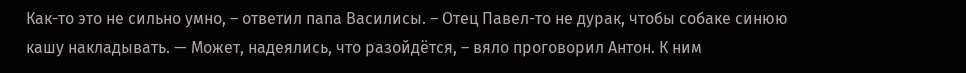Как-то это не сильно умно, – ответил папа Василисы. – Отец Павел-то не дурак, чтобы собаке синюю кашу накладывать. — Может, надеялись, что разойдётся, – вяло проговорил Антон. К ним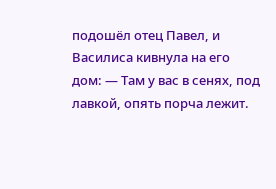подошёл отец Павел, и Василиса кивнула на его дом: — Там у вас в сенях, под лавкой, опять порча лежит.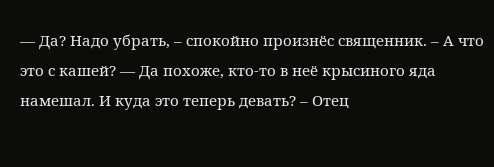— Да? Надо убрать, – спокойно произнёс священник. – А что это с кашей? — Да похоже, кто-то в неё крысиного яда намешал. И куда это теперь девать? – Отец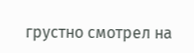грустно смотрел на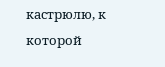кастрюлю, к которой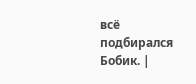всё подбирался Бобик. |